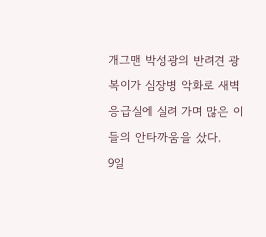개그맨 박성광의 반려견 광복이가 심장병 악화로 새벽 응급실에 실려 가며 많은 이들의 안타까움을 샀다.
9일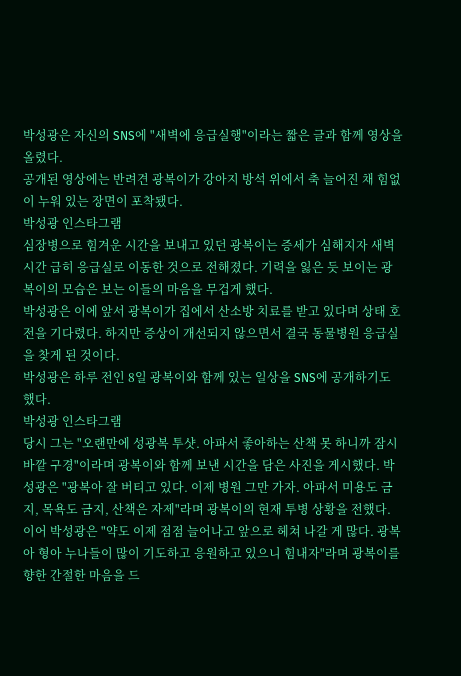박성광은 자신의 SNS에 "새벽에 응급실행"이라는 짧은 글과 함께 영상을 올렸다.
공개된 영상에는 반려견 광복이가 강아지 방석 위에서 축 늘어진 채 힘없이 누워 있는 장면이 포착됐다.
박성광 인스타그램
심장병으로 힘겨운 시간을 보내고 있던 광복이는 증세가 심해지자 새벽 시간 급히 응급실로 이동한 것으로 전해졌다. 기력을 잃은 듯 보이는 광복이의 모습은 보는 이들의 마음을 무겁게 했다.
박성광은 이에 앞서 광복이가 집에서 산소방 치료를 받고 있다며 상태 호전을 기다렸다. 하지만 증상이 개선되지 않으면서 결국 동물병원 응급실을 찾게 된 것이다.
박성광은 하루 전인 8일 광복이와 함께 있는 일상을 SNS에 공개하기도 했다.
박성광 인스타그램
당시 그는 "오랜만에 성광복 투샷. 아파서 좋아하는 산책 못 하니까 잠시 바깥 구경"이라며 광복이와 함께 보낸 시간을 담은 사진을 게시했다. 박성광은 "광복아 잘 버티고 있다. 이제 병원 그만 가자. 아파서 미용도 금지, 목욕도 금지, 산책은 자제"라며 광복이의 현재 투병 상황을 전했다.
이어 박성광은 "약도 이제 점점 늘어나고 앞으로 헤쳐 나갈 게 많다. 광복아 형아 누나들이 많이 기도하고 응원하고 있으니 힘내자"라며 광복이를 향한 간절한 마음을 드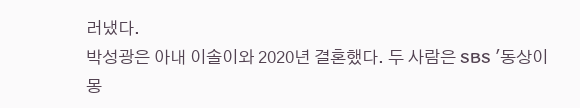러냈다.
박성광은 아내 이솔이와 2020년 결혼했다. 두 사람은 SBS '동상이몽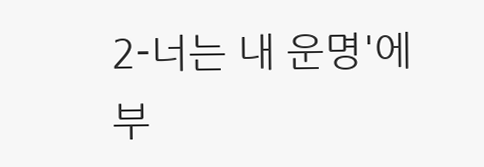2-너는 내 운명'에 부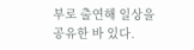부로 출연해 일상을 공유한 바 있다.